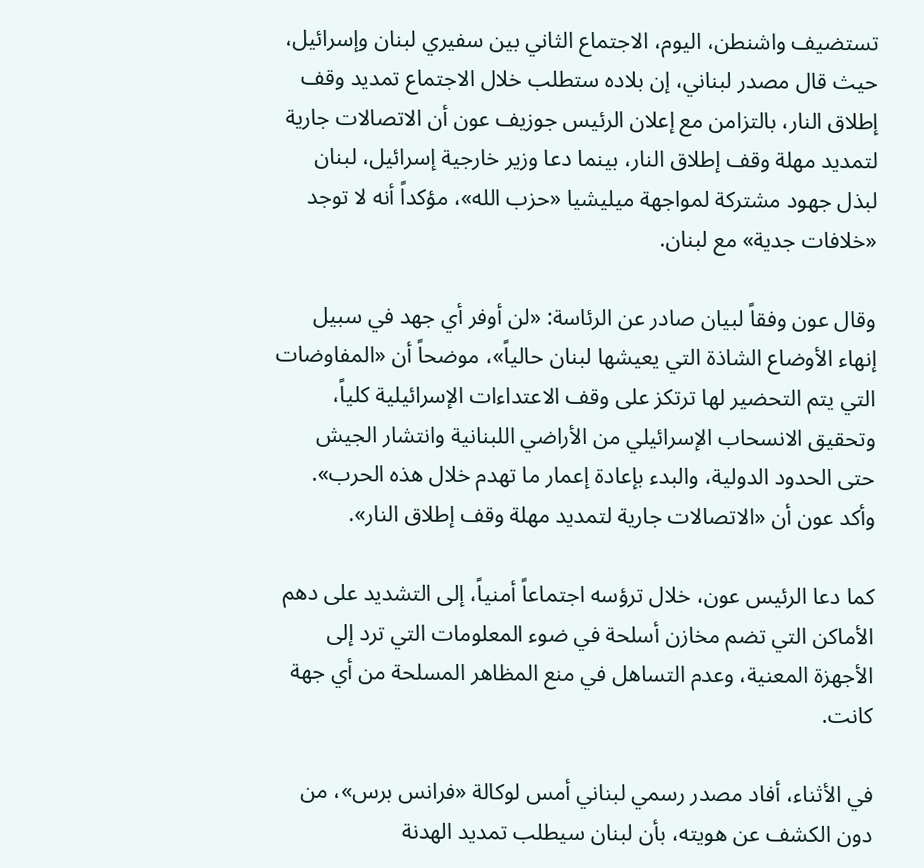تستضيف واشنطن، اليوم، الاجتماع الثاني بين سفيري لبنان وإسرائيل، حيث قال مصدر لبناني، إن بلاده ستطلب خلال الاجتماع تمديد وقف إطلاق النار، بالتزامن مع إعلان الرئيس جوزيف عون أن الاتصالات جارية لتمديد مهلة وقف إطلاق النار، بينما دعا وزير خارجية إسرائيل، لبنان لبذل جهود مشتركة لمواجهة ميليشيا «حزب الله»، مؤكداً أنه لا توجد «خلافات جدية» مع لبنان.

وقال عون وفقاً لبيان صادر عن الرئاسة: «لن أوفر أي جهد في سبيل إنهاء الأوضاع الشاذة التي يعيشها لبنان حالياً»، موضحاً أن «المفاوضات التي يتم التحضير لها ترتكز على وقف الاعتداءات الإسرائيلية كلياً، وتحقيق الانسحاب الإسرائيلي من الأراضي اللبنانية وانتشار الجيش حتى الحدود الدولية، والبدء بإعادة إعمار ما تهدم خلال هذه الحرب». وأكد عون أن «الاتصالات جارية لتمديد مهلة وقف إطلاق النار».

كما دعا الرئيس عون، خلال ترؤسه اجتماعاً أمنياً، إلى التشديد على دهم الأماكن التي تضم مخازن أسلحة في ضوء المعلومات التي ترد إلى الأجهزة المعنية، وعدم التساهل في منع المظاهر المسلحة من أي جهة كانت.

في الأثناء، أفاد مصدر رسمي لبناني أمس لوكالة «فرانس برس»، من دون الكشف عن هويته، بأن لبنان سيطلب تمديد الهدنة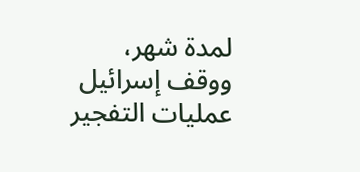لمدة شهر، ووقف إسرائيل عمليات التفجير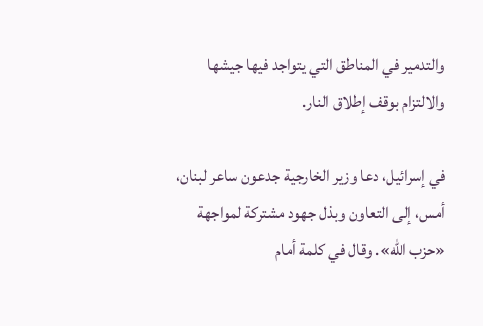والتدمير في المناطق التي يتواجد فيها جيشها والالتزام بوقف إطلاق النار.

في إسرائيل، دعا وزير الخارجية جدعون ساعر لبنان، أمس، إلى التعاون وبذل جهود مشتركة لمواجهة «حزب الله». وقال في كلمة أمام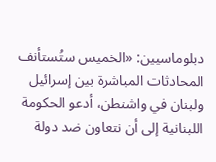دبلوماسيين: «الخميس ستُستأنف المحادثات المباشرة بين إسرائيل ولبنان في واشنطن، أدعو الحكومة اللبنانية إلى أن نتعاون ضد دولة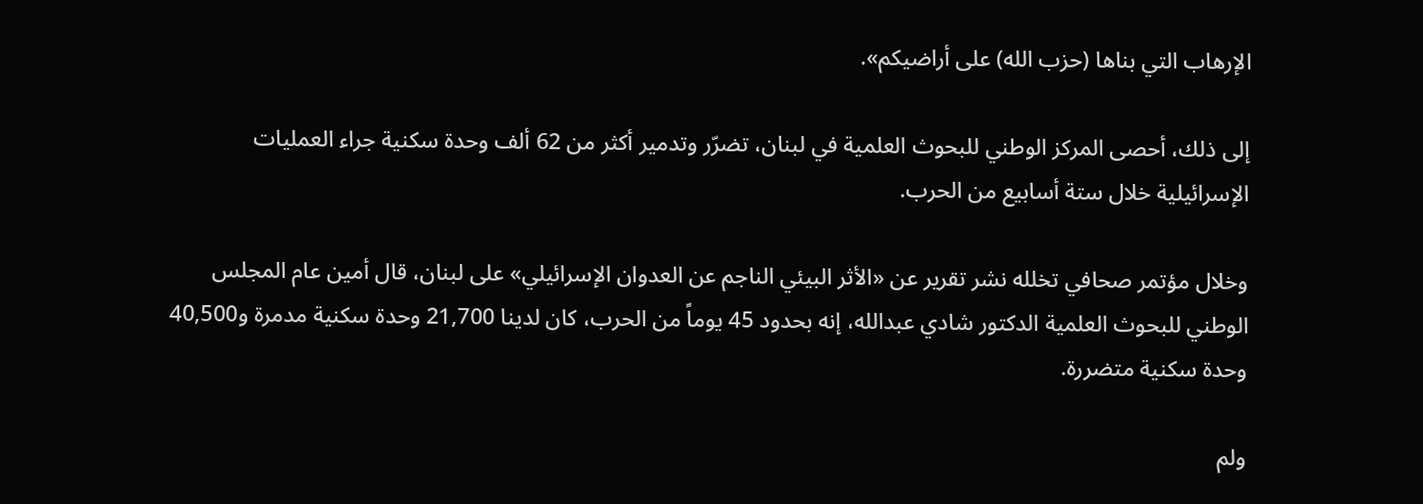الإرهاب التي بناها (حزب الله) على أراضيكم».

إلى ذلك، أحصى المركز الوطني للبحوث العلمية في لبنان، تضرّر وتدمير أكثر من 62 ألف وحدة سكنية جراء العمليات الإسرائيلية خلال ستة أسابيع من الحرب.

وخلال مؤتمر صحافي تخلله نشر تقرير عن «الأثر البيئي الناجم عن العدوان الإسرائيلي» على لبنان، قال أمين عام المجلس الوطني للبحوث العلمية الدكتور شادي عبدالله، إنه بحدود 45 يوماً من الحرب، كان لدينا 21,700 وحدة سكنية مدمرة و40,500 وحدة سكنية متضررة.

ولم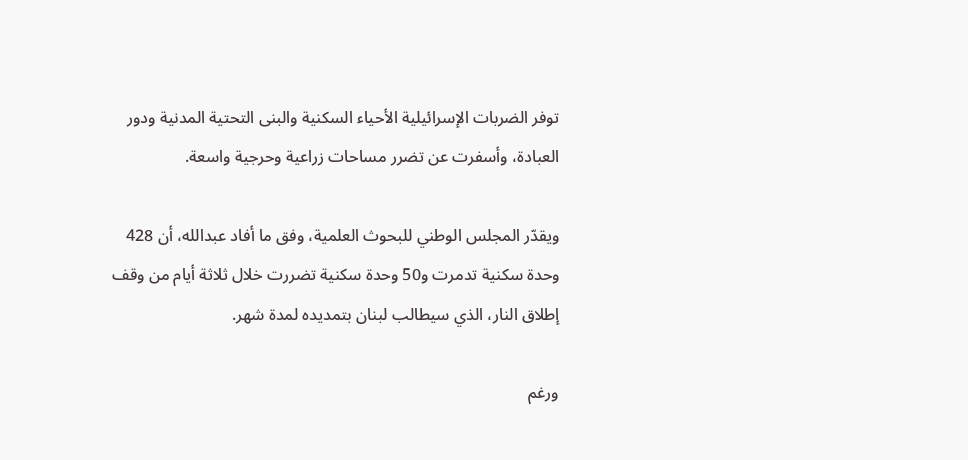توفر الضربات الإسرائيلية الأحياء السكنية والبنى التحتية المدنية ودور العبادة، وأسفرت عن تضرر مساحات زراعية وحرجية واسعة.

ويقدّر المجلس الوطني للبحوث العلمية، وفق ما أفاد عبدالله، أن 428 وحدة سكنية تدمرت و50 وحدة سكنية تضررت خلال ثلاثة أيام من وقف إطلاق النار، الذي سيطالب لبنان بتمديده لمدة شهر.

ورغم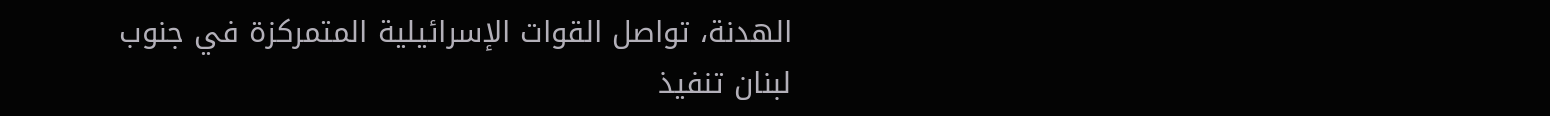الهدنة، تواصل القوات الإسرائيلية المتمركزة في جنوب لبنان تنفيذ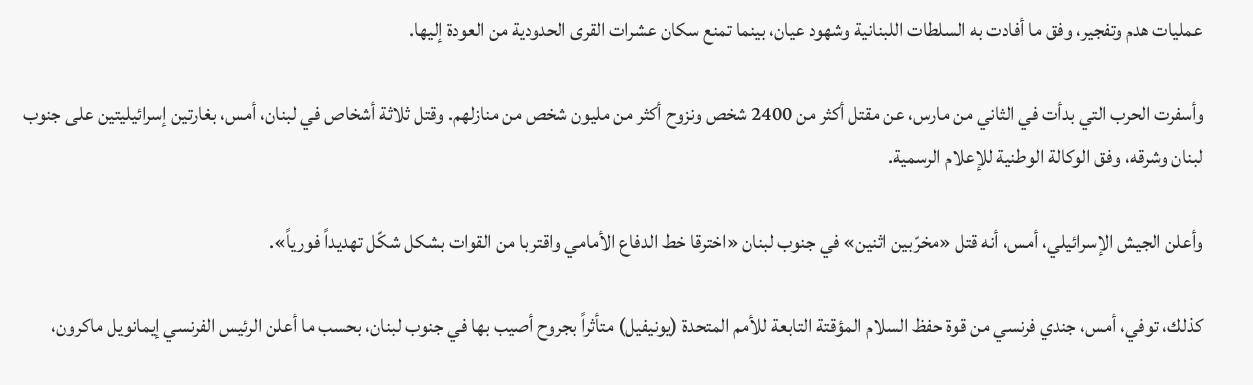عمليات هدم وتفجير، وفق ما أفادت به السلطات اللبنانية وشهود عيان، بينما تمنع سكان عشرات القرى الحدودية من العودة إليها.

وأسفرت الحرب التي بدأت في الثاني من مارس، عن مقتل أكثر من 2400 شخص ونزوح أكثر من مليون شخص من منازلهم. وقتل ثلاثة أشخاص في لبنان، أمس، بغارتين إسرائيليتين على جنوب لبنان وشرقه، وفق الوكالة الوطنية للإعلام الرسمية.

وأعلن الجيش الإسرائيلي، أمس، أنه قتل «مخرّبين اثنين» في جنوب لبنان «اخترقا خط الدفاع الأمامي واقتربا من القوات بشكل شكّل تهديداً فورياً».

كذلك، توفي، أمس، جندي فرنسي من قوة حفظ السلام المؤقتة التابعة للأمم المتحدة (يونيفيل) متأثراً بجروح أصيب بها في جنوب لبنان، بحسب ما أعلن الرئيس الفرنسي إيمانويل ماكرون،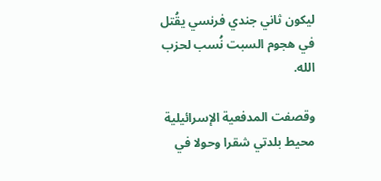ليكون ثاني جندي فرنسي يقُتل في هجوم السبت نُسب لحزب الله.

وقصفت المدفعية الإسرائيلية محيط بلدتي شقرا وحولا في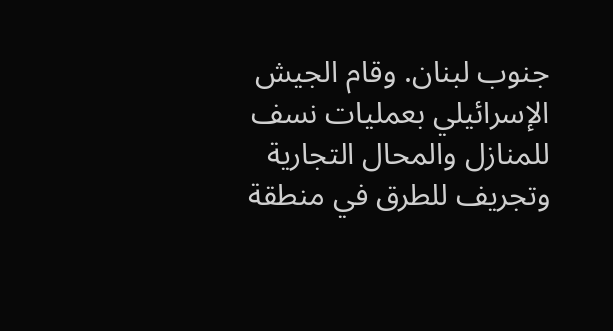جنوب لبنان. وقام الجيش الإسرائيلي بعمليات نسف للمنازل والمحال التجارية وتجريف للطرق في منطقة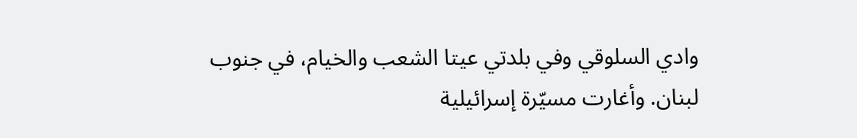وادي السلوقي وفي بلدتي عيتا الشعب والخيام، في جنوب لبنان. وأغارت مسيّرة إسرائيلية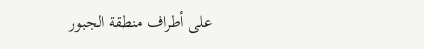على أطراف منطقة الجبور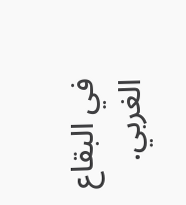في البقاع الغربي.